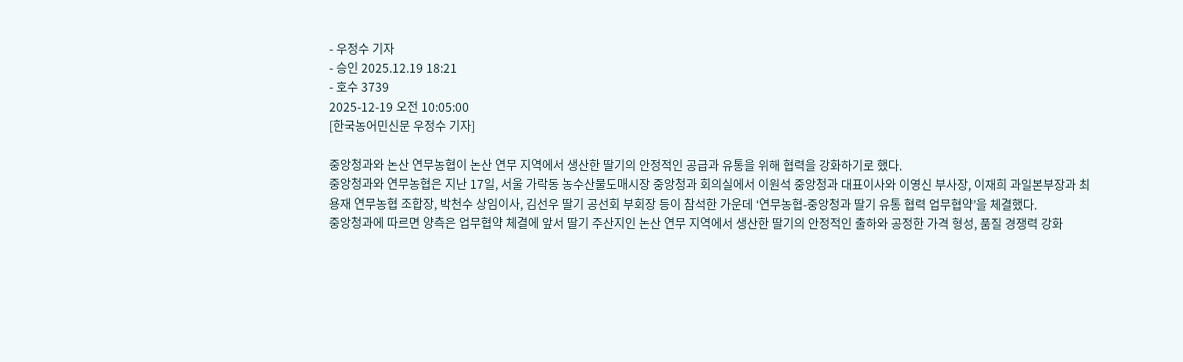- 우정수 기자
- 승인 2025.12.19 18:21
- 호수 3739
2025-12-19 오전 10:05:00
[한국농어민신문 우정수 기자]

중앙청과와 논산 연무농협이 논산 연무 지역에서 생산한 딸기의 안정적인 공급과 유통을 위해 협력을 강화하기로 했다.
중앙청과와 연무농협은 지난 17일, 서울 가락동 농수산물도매시장 중앙청과 회의실에서 이원석 중앙청과 대표이사와 이영신 부사장, 이재희 과일본부장과 최용재 연무농협 조합장, 박천수 상임이사, 김선우 딸기 공선회 부회장 등이 참석한 가운데 ‘연무농협-중앙청과 딸기 유통 협력 업무협약’을 체결했다.
중앙청과에 따르면 양측은 업무협약 체결에 앞서 딸기 주산지인 논산 연무 지역에서 생산한 딸기의 안정적인 출하와 공정한 가격 형성, 품질 경쟁력 강화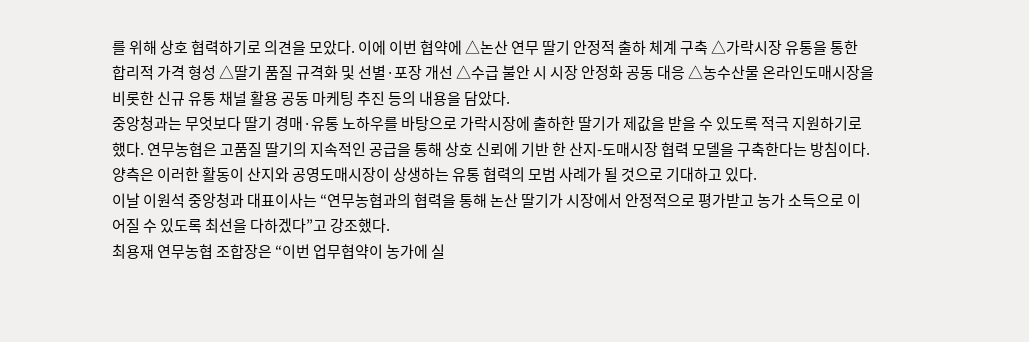를 위해 상호 협력하기로 의견을 모았다. 이에 이번 협약에 △논산 연무 딸기 안정적 출하 체계 구축 △가락시장 유통을 통한 합리적 가격 형성 △딸기 품질 규격화 및 선별·포장 개선 △수급 불안 시 시장 안정화 공동 대응 △농수산물 온라인도매시장을 비롯한 신규 유통 채널 활용 공동 마케팅 추진 등의 내용을 담았다.
중앙청과는 무엇보다 딸기 경매·유통 노하우를 바탕으로 가락시장에 출하한 딸기가 제값을 받을 수 있도록 적극 지원하기로 했다. 연무농협은 고품질 딸기의 지속적인 공급을 통해 상호 신뢰에 기반 한 산지-도매시장 협력 모델을 구축한다는 방침이다. 양측은 이러한 활동이 산지와 공영도매시장이 상생하는 유통 협력의 모범 사례가 될 것으로 기대하고 있다.
이날 이원석 중앙청과 대표이사는 “연무농협과의 협력을 통해 논산 딸기가 시장에서 안정적으로 평가받고 농가 소득으로 이어질 수 있도록 최선을 다하겠다”고 강조했다.
최용재 연무농협 조합장은 “이번 업무협약이 농가에 실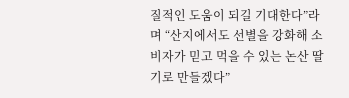질적인 도움이 되길 기대한다”라며 “산지에서도 선별을 강화해 소비자가 믿고 먹을 수 있는 논산 딸기로 만들겠다”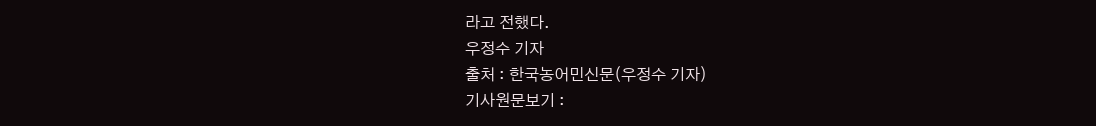라고 전했다.
우정수 기자
출처 : 한국농어민신문(우정수 기자)
기사원문보기 :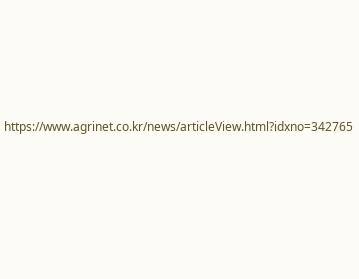https://www.agrinet.co.kr/news/articleView.html?idxno=342765